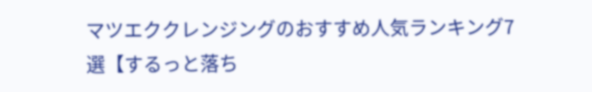マツエククレンジングのおすすめ人気ランキング7選【するっと落ち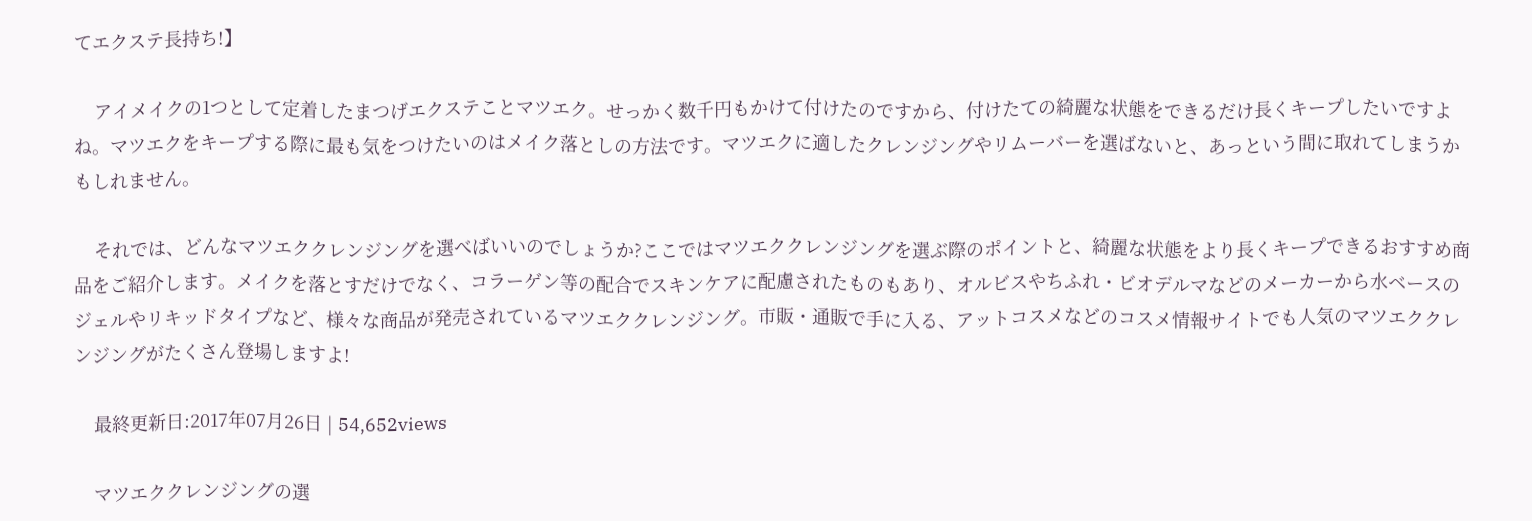てエクステ長持ち!】

    アイメイクの1つとして定着したまつげエクステことマツエク。せっかく数千円もかけて付けたのですから、付けたての綺麗な状態をできるだけ長くキープしたいですよね。マツエクをキープする際に最も気をつけたいのはメイク落としの方法です。マツエクに適したクレンジングやリムーバーを選ばないと、あっという間に取れてしまうかもしれません。

    それでは、どんなマツエククレンジングを選べばいいのでしょうか?ここではマツエククレンジングを選ぶ際のポイントと、綺麗な状態をより長くキープできるおすすめ商品をご紹介します。メイクを落とすだけでなく、コラーゲン等の配合でスキンケアに配慮されたものもあり、オルビスやちふれ・ビオデルマなどのメーカーから水ベースのジェルやリキッドタイプなど、様々な商品が発売されているマツエククレンジング。市販・通販で手に入る、アットコスメなどのコスメ情報サイトでも人気のマツエククレンジングがたくさん登場しますよ!

    最終更新日:2017年07月26日 | 54,652views

    マツエククレンジングの選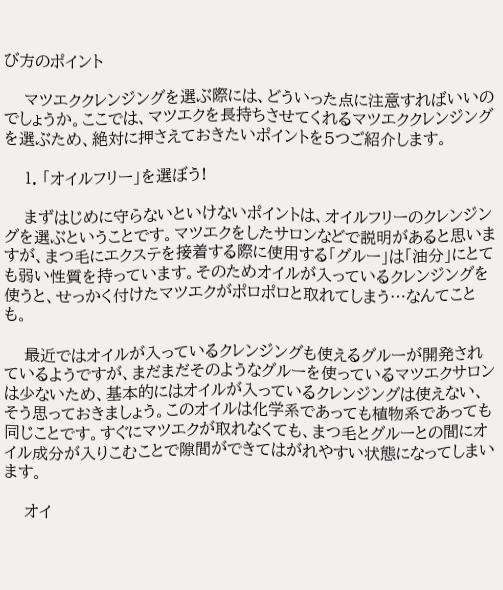び方のポイント

    マツエククレンジングを選ぶ際には、どういった点に注意すればいいのでしょうか。ここでは、マツエクを長持ちさせてくれるマツエククレンジングを選ぶため、絶対に押さえておきたいポイントを5つご紹介します。

    1. 「オイルフリー」を選ぼう!

    まずはじめに守らないといけないポイントは、オイルフリーのクレンジングを選ぶということです。マツエクをしたサロンなどで説明があると思いますが、まつ毛にエクステを接着する際に使用する「グルー」は「油分」にとても弱い性質を持っています。そのためオイルが入っているクレンジングを使うと、せっかく付けたマツエクがポロポロと取れてしまう…なんてことも。

    最近ではオイルが入っているクレンジングも使えるグルーが開発されているようですが、まだまだそのようなグルーを使っているマツエクサロンは少ないため、基本的にはオイルが入っているクレンジングは使えない、そう思っておきましょう。このオイルは化学系であっても植物系であっても同じことです。すぐにマツエクが取れなくても、まつ毛とグルーとの間にオイル成分が入りこむことで隙間ができてはがれやすい状態になってしまいます。

    オイ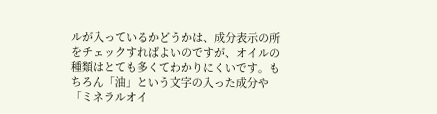ルが入っているかどうかは、成分表示の所をチェックすればよいのですが、オイルの種類はとても多くてわかりにくいです。もちろん「油」という文字の入った成分や「ミネラルオイ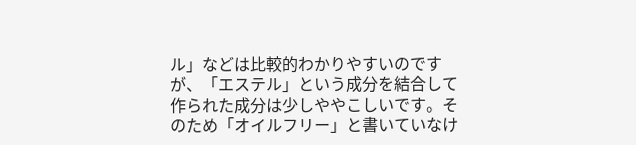ル」などは比較的わかりやすいのですが、「エステル」という成分を結合して作られた成分は少しややこしいです。そのため「オイルフリー」と書いていなけ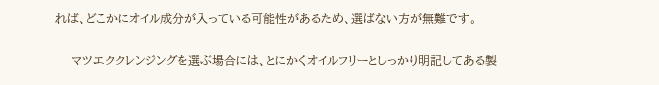れば、どこかにオイル成分が入っている可能性があるため、選ばない方が無難です。

    マツエククレンジングを選ぶ場合には、とにかくオイルフリーとしっかり明記してある製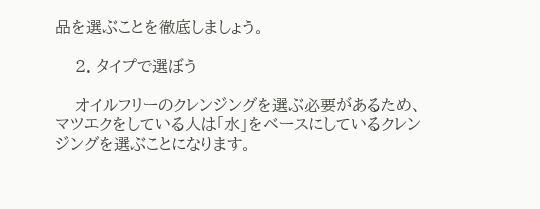品を選ぶことを徹底しましょう。

    2. タイプで選ぼう

    オイルフリーのクレンジングを選ぶ必要があるため、マツエクをしている人は「水」をベースにしているクレンジングを選ぶことになります。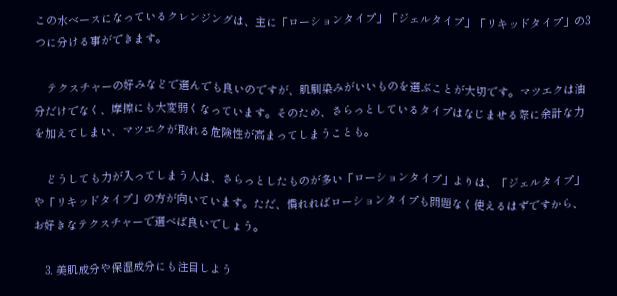この水ベースになっているクレンジングは、主に「ローションタイプ」「ジェルタイプ」「リキッドタイプ」の3つに分ける事ができます。

    テクスチャーの好みなどで選んでも良いのですが、肌馴染みがいいものを選ぶことが大切です。マツエクは油分だけでなく、摩擦にも大変弱くなっています。そのため、さらっとしているタイプはなじませる際に余計な力を加えてしまい、マツエクが取れる危険性が高まってしまうことも。

    どうしても力が入ってしまう人は、さらっとしたものが多い「ローションタイプ」よりは、「ジェルタイプ」や「リキッドタイプ」の方が向いています。ただ、慣れればローションタイプも問題なく使えるはずですから、お好きなテクスチャーで選べば良いでしょう。

    3. 美肌成分や保湿成分にも注目しよう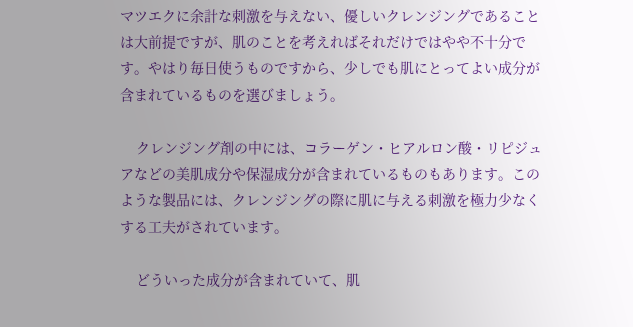マツエクに余計な刺激を与えない、優しいクレンジングであることは大前提ですが、肌のことを考えればそれだけではやや不十分です。やはり毎日使うものですから、少しでも肌にとってよい成分が含まれているものを選びましょう。

    クレンジング剤の中には、コラーゲン・ヒアルロン酸・リピジュアなどの美肌成分や保湿成分が含まれているものもあります。このような製品には、クレンジングの際に肌に与える刺激を極力少なくする工夫がされています。

    どういった成分が含まれていて、肌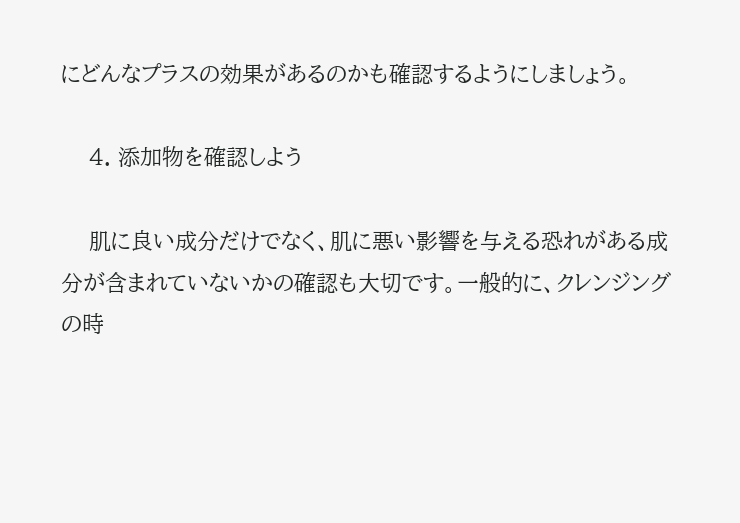にどんなプラスの効果があるのかも確認するようにしましょう。

    4. 添加物を確認しよう

    肌に良い成分だけでなく、肌に悪い影響を与える恐れがある成分が含まれていないかの確認も大切です。一般的に、クレンジングの時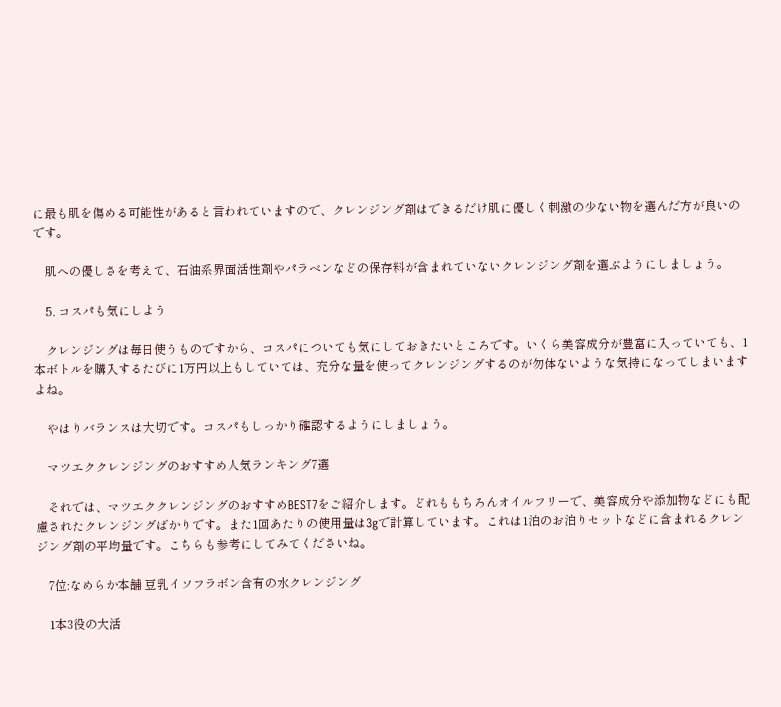に最も肌を傷める可能性があると言われていますので、クレンジング剤はできるだけ肌に優しく刺激の少ない物を選んだ方が良いのです。

    肌への優しさを考えて、石油系界面活性剤やパラベンなどの保存料が含まれていないクレンジング剤を選ぶようにしましょう。

    5. コスパも気にしよう

    クレンジングは毎日使うものですから、コスパについても気にしておきたいところです。いくら美容成分が豊富に入っていても、1本ボトルを購入するたびに1万円以上もしていては、充分な量を使ってクレンジングするのが勿体ないような気持になってしまいますよね。

    やはりバランスは大切です。コスパもしっかり確認するようにしましょう。

    マツエククレンジングのおすすめ人気ランキング7選

    それでは、マツエククレンジングのおすすめBEST7をご紹介します。どれももちろんオイルフリーで、美容成分や添加物などにも配慮されたクレンジングばかりです。また1回あたりの使用量は3gで計算しています。これは1泊のお泊りセットなどに含まれるクレンジング剤の平均量です。こちらも参考にしてみてくださいね。

    7位:なめらか本舗 豆乳イソフラボン含有の水クレンジング

    1本3役の大活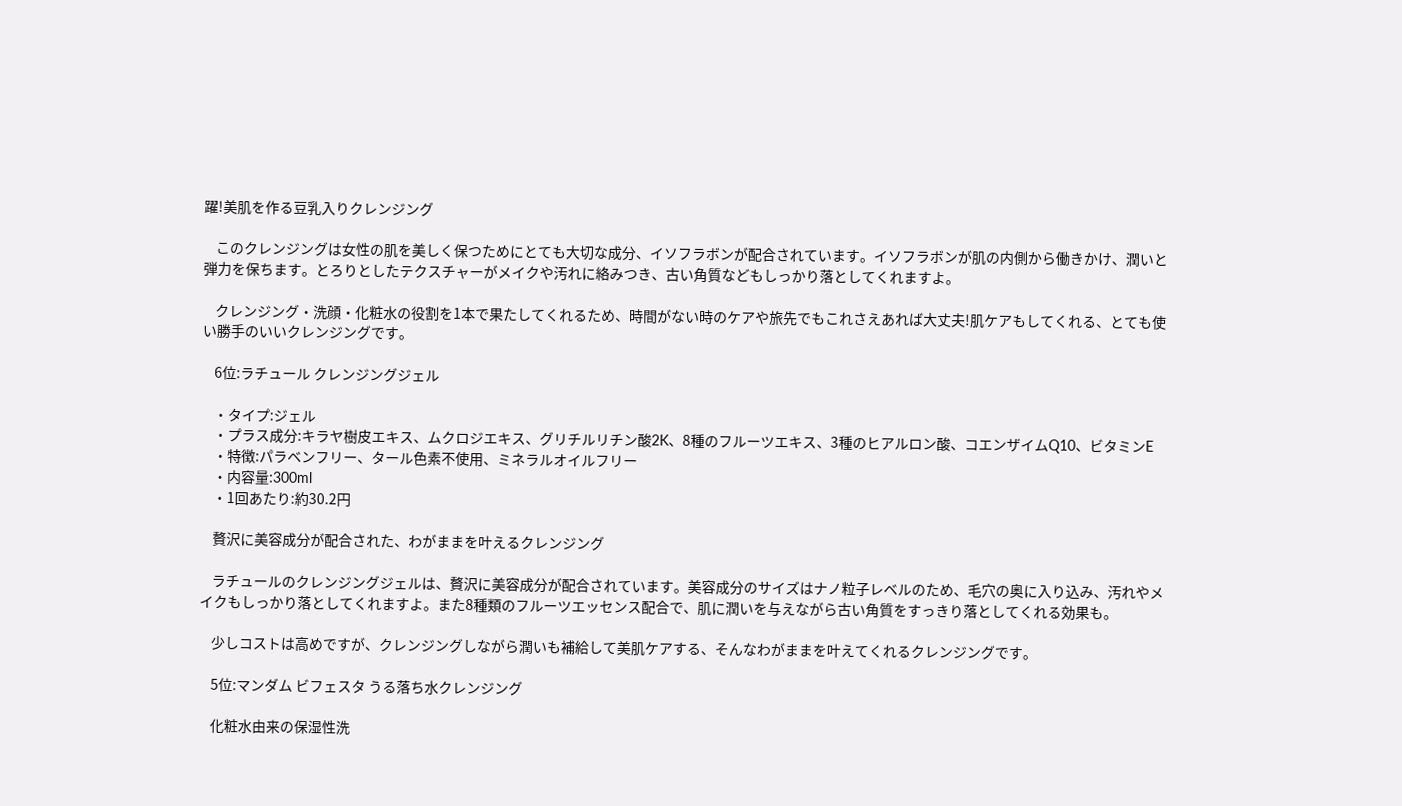躍!美肌を作る豆乳入りクレンジング

    このクレンジングは女性の肌を美しく保つためにとても大切な成分、イソフラボンが配合されています。イソフラボンが肌の内側から働きかけ、潤いと弾力を保ちます。とろりとしたテクスチャーがメイクや汚れに絡みつき、古い角質などもしっかり落としてくれますよ。

    クレンジング・洗顔・化粧水の役割を1本で果たしてくれるため、時間がない時のケアや旅先でもこれさえあれば大丈夫!肌ケアもしてくれる、とても使い勝手のいいクレンジングです。

    6位:ラチュール クレンジングジェル

    ・タイプ:ジェル
    ・プラス成分:キラヤ樹皮エキス、ムクロジエキス、グリチルリチン酸2K、8種のフルーツエキス、3種のヒアルロン酸、コエンザイムQ10、ビタミンE
    ・特徴:パラベンフリー、タール色素不使用、ミネラルオイルフリー
    ・内容量:300ml
    ・1回あたり:約30.2円

    贅沢に美容成分が配合された、わがままを叶えるクレンジング

    ラチュールのクレンジングジェルは、贅沢に美容成分が配合されています。美容成分のサイズはナノ粒子レベルのため、毛穴の奥に入り込み、汚れやメイクもしっかり落としてくれますよ。また8種類のフルーツエッセンス配合で、肌に潤いを与えながら古い角質をすっきり落としてくれる効果も。

    少しコストは高めですが、クレンジングしながら潤いも補給して美肌ケアする、そんなわがままを叶えてくれるクレンジングです。

    5位:マンダム ビフェスタ うる落ち水クレンジング

    化粧水由来の保湿性洗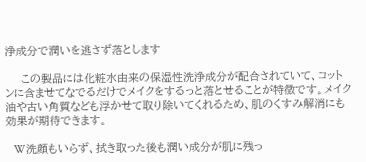浄成分で潤いを逃さず落とします

    この製品には化粧水由来の保湿性洗浄成分が配合されていて、コットンに含ませてなでるだけでメイクをするっと落とせることが特徴です。メイク油や古い角質なども浮かせて取り除いてくれるため、肌のくすみ解消にも効果が期待できます。

    W洗顔もいらず、拭き取った後も潤い成分が肌に残っ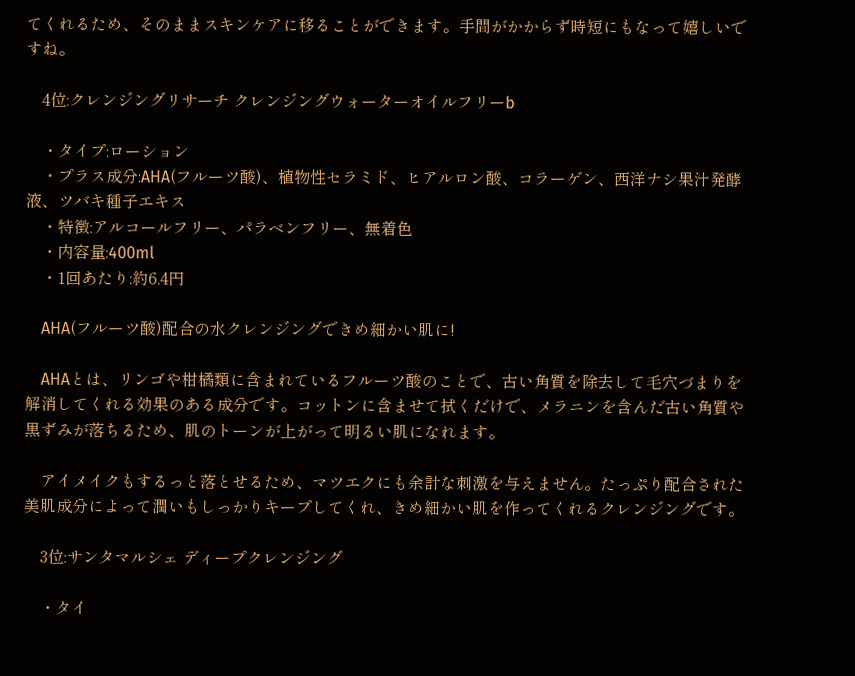てくれるため、そのままスキンケアに移ることができます。手間がかからず時短にもなって嬉しいですね。

    4位:クレンジングリサーチ クレンジングウォーターオイルフリーb

    ・タイプ:ローション
    ・プラス成分:AHA(フルーツ酸)、植物性セラミド、ヒアルロン酸、コラーゲン、西洋ナシ果汁発酵液、ツバキ種子エキス
    ・特徴:アルコールフリー、パラベンフリー、無着色
    ・内容量:400ml
    ・1回あたり:約6.4円

    AHA(フルーツ酸)配合の水クレンジングできめ細かい肌に!

    AHAとは、リンゴや柑橘類に含まれているフルーツ酸のことで、古い角質を除去して毛穴づまりを解消してくれる効果のある成分です。コットンに含ませて拭くだけで、メラニンを含んだ古い角質や黒ずみが落ちるため、肌のトーンが上がって明るい肌になれます。

    アイメイクもするっと落とせるため、マツエクにも余計な刺激を与えません。たっぷり配合された美肌成分によって潤いもしっかりキープしてくれ、きめ細かい肌を作ってくれるクレンジングです。

    3位:サンタマルシェ ディープクレンジング

    ・タイ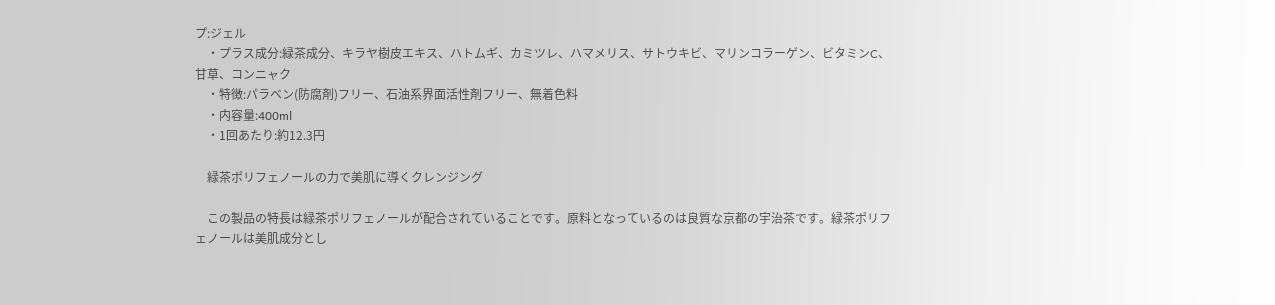プ:ジェル
    ・プラス成分:緑茶成分、キラヤ樹皮エキス、ハトムギ、カミツレ、ハマメリス、サトウキビ、マリンコラーゲン、ビタミンC、甘草、コンニャク
    ・特徴:パラベン(防腐剤)フリー、石油系界面活性剤フリー、無着色料
    ・内容量:400ml
    ・1回あたり:約12.3円

    緑茶ポリフェノールの力で美肌に導くクレンジング

    この製品の特長は緑茶ポリフェノールが配合されていることです。原料となっているのは良質な京都の宇治茶です。緑茶ポリフェノールは美肌成分とし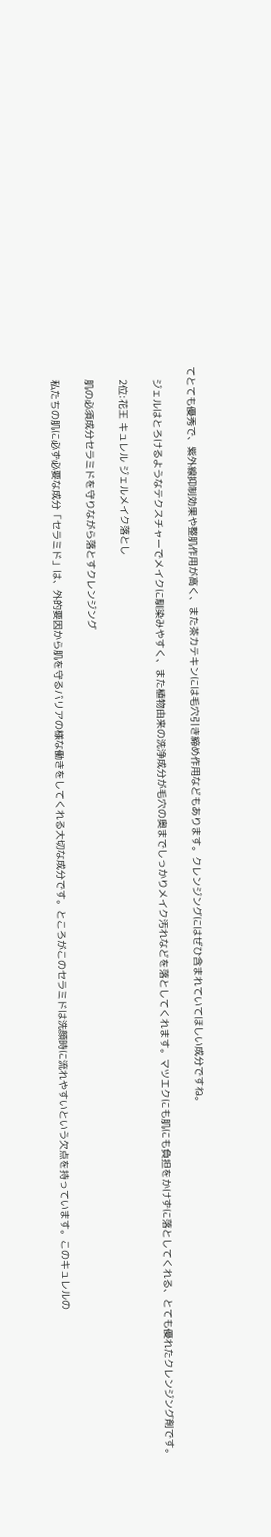てとても優秀で、紫外線抑制効果や整肌作用が高く、また茶カテキンには毛穴引き締め作用などもあります。クレンジングにはぜひ含まれていてほしい成分ですね。

    ジェルはとろけるようなテクスチャーでメイクに馴染みやすく、また植物由来の洗浄成分が毛穴の奥までしっかりメイク汚れなどを落としてくれます。マツエクにも肌にも負担をかけずに落としてくれる、とても優れたクレンジング剤です。

    2位:花王 キュレル ジェルメイク落とし

    肌の必須成分セラミドを守りながら落とすクレンジング

    私たちの肌に必ず必要な成分「セラミド」は、外的要因から肌を守るバリアの様な働きをしてくれる大切な成分です。ところがこのセラミドは洗顔時に流れやすいという欠点を持っています。このキュレルの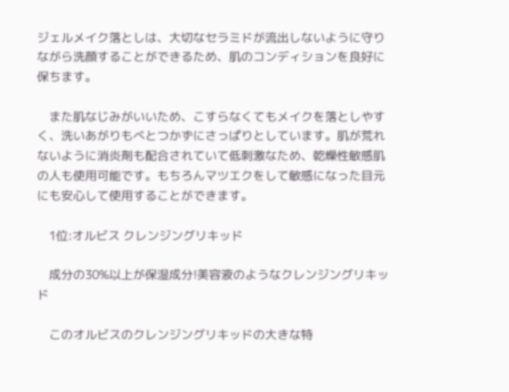ジェルメイク落としは、大切なセラミドが流出しないように守りながら洗顔することができるため、肌のコンディションを良好に保ちます。

    また肌なじみがいいため、こすらなくてもメイクを落としやすく、洗いあがりもべとつかずにさっぱりとしています。肌が荒れないように消炎剤も配合されていて低刺激なため、乾燥性敏感肌の人も使用可能です。もちろんマツエクをして敏感になった目元にも安心して使用することができます。

    1位:オルビス クレンジングリキッド

    成分の30%以上が保湿成分!美容液のようなクレンジングリキッド

    このオルビスのクレンジングリキッドの大きな特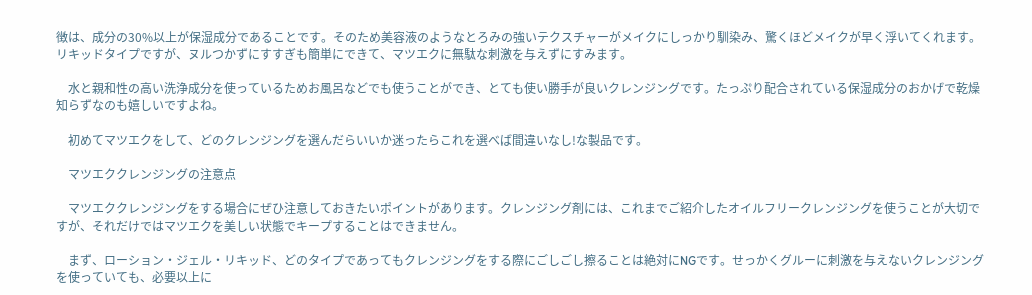徴は、成分の30%以上が保湿成分であることです。そのため美容液のようなとろみの強いテクスチャーがメイクにしっかり馴染み、驚くほどメイクが早く浮いてくれます。リキッドタイプですが、ヌルつかずにすすぎも簡単にできて、マツエクに無駄な刺激を与えずにすみます。

    水と親和性の高い洗浄成分を使っているためお風呂などでも使うことができ、とても使い勝手が良いクレンジングです。たっぷり配合されている保湿成分のおかげで乾燥知らずなのも嬉しいですよね。

    初めてマツエクをして、どのクレンジングを選んだらいいか迷ったらこれを選べば間違いなし!な製品です。

    マツエククレンジングの注意点

    マツエククレンジングをする場合にぜひ注意しておきたいポイントがあります。クレンジング剤には、これまでご紹介したオイルフリークレンジングを使うことが大切ですが、それだけではマツエクを美しい状態でキープすることはできません。

    まず、ローション・ジェル・リキッド、どのタイプであってもクレンジングをする際にごしごし擦ることは絶対にNGです。せっかくグルーに刺激を与えないクレンジングを使っていても、必要以上に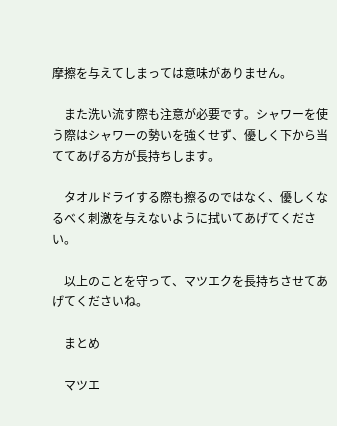摩擦を与えてしまっては意味がありません。

    また洗い流す際も注意が必要です。シャワーを使う際はシャワーの勢いを強くせず、優しく下から当ててあげる方が長持ちします。

    タオルドライする際も擦るのではなく、優しくなるべく刺激を与えないように拭いてあげてください。

    以上のことを守って、マツエクを長持ちさせてあげてくださいね。

    まとめ

    マツエ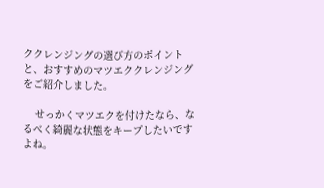ククレンジングの選び方のポイントと、おすすめのマツエククレンジングをご紹介しました。

    せっかくマツエクを付けたなら、なるべく綺麗な状態をキープしたいですよね。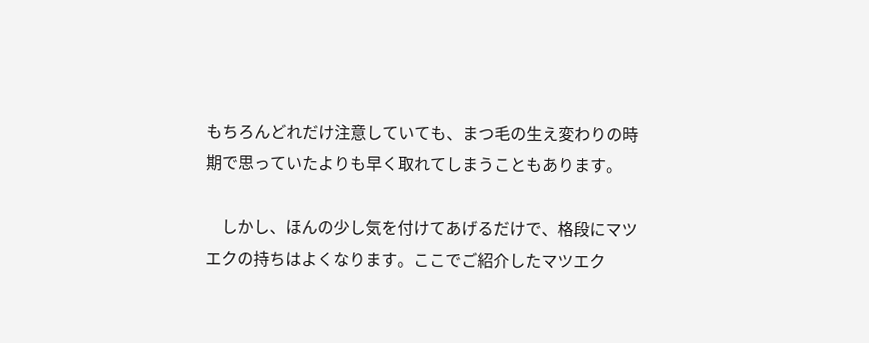もちろんどれだけ注意していても、まつ毛の生え変わりの時期で思っていたよりも早く取れてしまうこともあります。

    しかし、ほんの少し気を付けてあげるだけで、格段にマツエクの持ちはよくなります。ここでご紹介したマツエク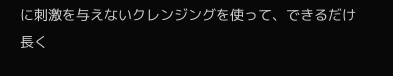に刺激を与えないクレンジングを使って、できるだけ長く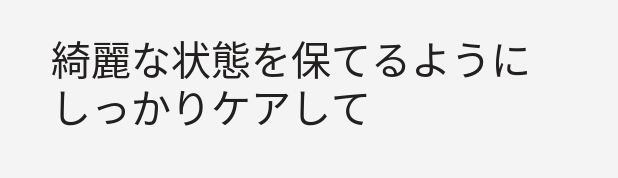綺麗な状態を保てるようにしっかりケアして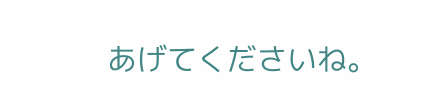あげてくださいね。